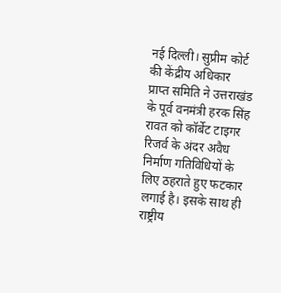नई दिल्ली। सुप्रीम कोर्ट की केंद्रीय अधिकार प्राप्त समिति ने उत्तराखंड के पूर्व वनमंत्री हरक सिंह रावत को कॉर्बेट टाइगर रिजर्व के अंदर अवैध निर्माण गतिविधियों के लिए ठहराते हुए फटकार लगाई है। इसके साथ ही राष्ट्रीय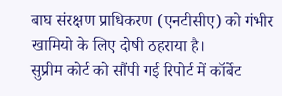बाघ संरक्षण प्राधिकरण (एनटीसीए) को गंभीर खामियो के लिए दोषी ठहराया है।
सुप्रीम कोर्ट को सौंपी गई रिपोर्ट में कॉर्बेट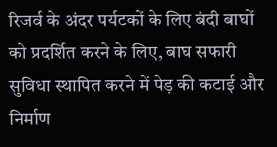रिजर्व के अंदर पर्यटकों के लिए बंदी बाघों को प्रदर्शित करने के लिए, बाघ सफारी सुविधा स्थापित करने में पेड़ की कटाई और निर्माण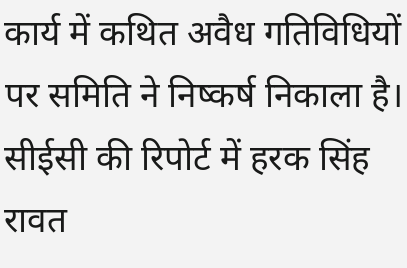कार्य में कथित अवैध गतिविधियों पर समिति ने निष्कर्ष निकाला है।
सीईसी की रिपोर्ट में हरक सिंह रावत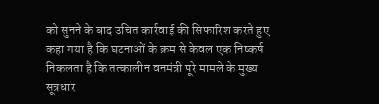को सुनने के बाद उचित कार्रवाई की सिफारिश करते हुए कहा गया है कि घटनाओं के क्रम से केवल एक निष्कर्ष निकलता है कि तत्कालीन वनमंत्री पूरे मामले के मुख्य सूत्रधार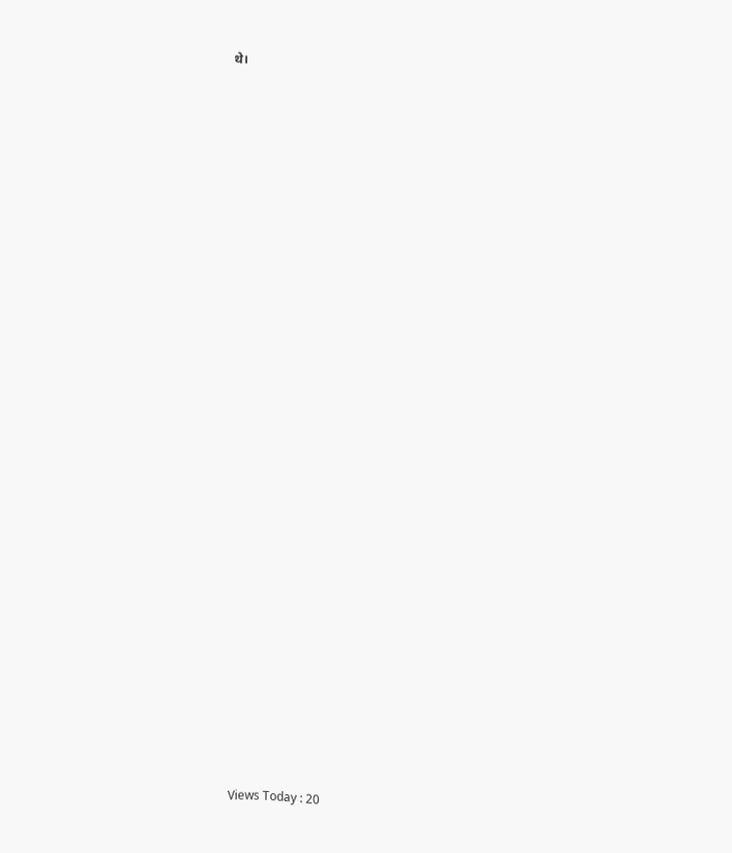थे।




























Views Today : 20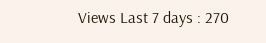Views Last 7 days : 270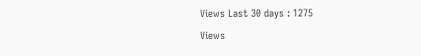Views Last 30 days : 1275
Views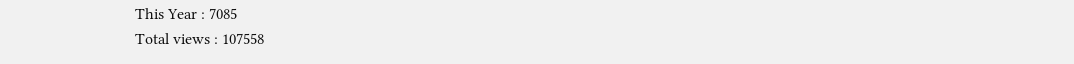This Year : 7085
Total views : 107558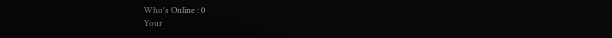Who's Online : 0
Your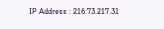IP Address : 216.73.217.31